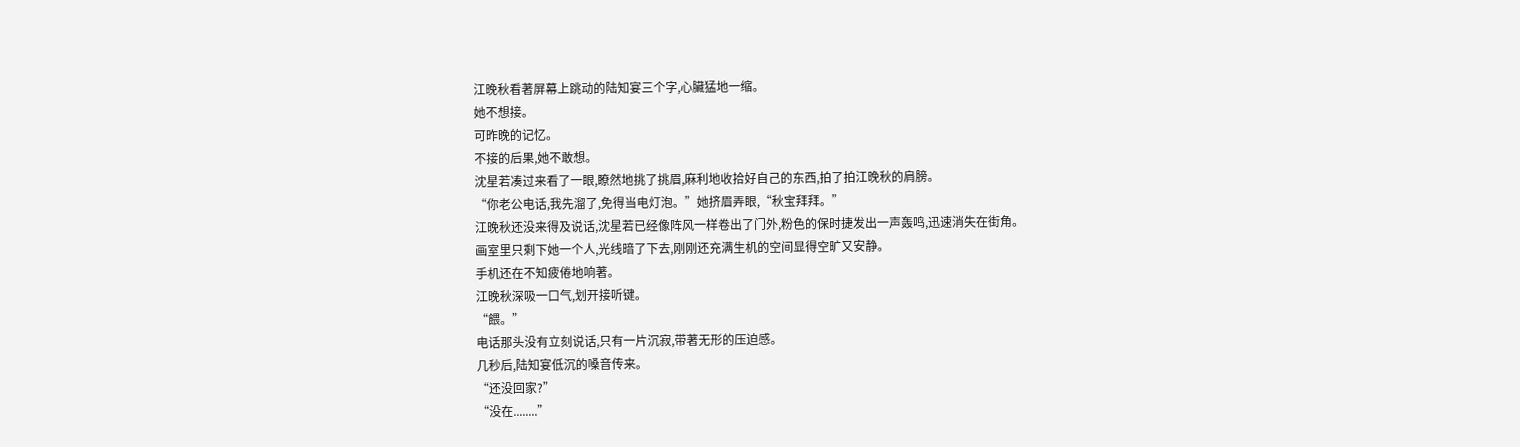江晚秋看著屏幕上跳动的陆知宴三个字,心臟猛地一缩。
她不想接。
可昨晚的记忆。
不接的后果,她不敢想。
沈星若凑过来看了一眼,瞭然地挑了挑眉,麻利地收拾好自己的东西,拍了拍江晚秋的肩膀。
“你老公电话,我先溜了,免得当电灯泡。”她挤眉弄眼,“秋宝拜拜。”
江晚秋还没来得及说话,沈星若已经像阵风一样卷出了门外,粉色的保时捷发出一声轰鸣,迅速消失在街角。
画室里只剩下她一个人,光线暗了下去,刚刚还充满生机的空间显得空旷又安静。
手机还在不知疲倦地响著。
江晚秋深吸一口气,划开接听键。
“餵。”
电话那头没有立刻说话,只有一片沉寂,带著无形的压迫感。
几秒后,陆知宴低沉的嗓音传来。
“还没回家?”
“没在........”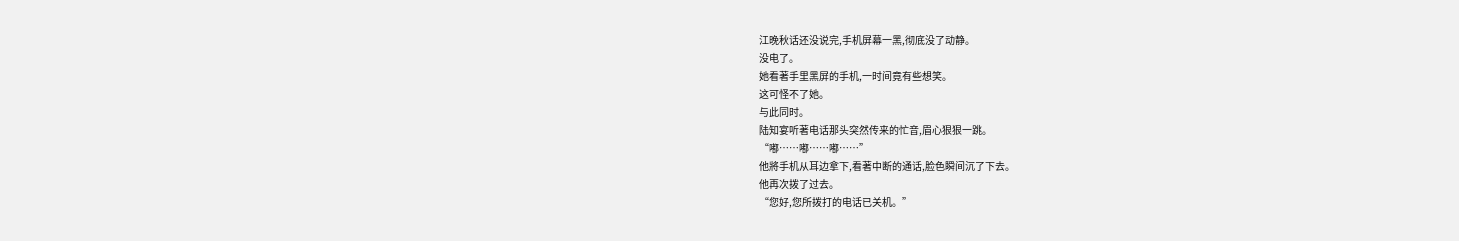江晚秋话还没说完,手机屏幕一黑,彻底没了动静。
没电了。
她看著手里黑屏的手机,一时间竟有些想笑。
这可怪不了她。
与此同时。
陆知宴听著电话那头突然传来的忙音,眉心狠狠一跳。
“嘟……嘟……嘟……”
他將手机从耳边拿下,看著中断的通话,脸色瞬间沉了下去。
他再次拨了过去。
“您好,您所拨打的电话已关机。”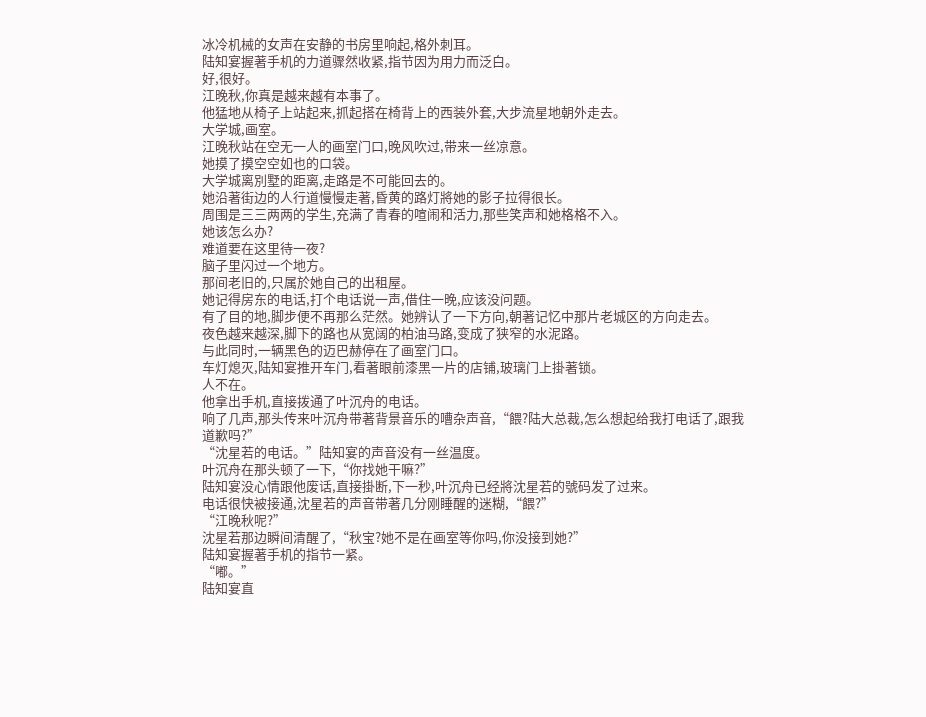冰冷机械的女声在安静的书房里响起,格外刺耳。
陆知宴握著手机的力道骤然收紧,指节因为用力而泛白。
好,很好。
江晚秋,你真是越来越有本事了。
他猛地从椅子上站起来,抓起搭在椅背上的西装外套,大步流星地朝外走去。
大学城,画室。
江晚秋站在空无一人的画室门口,晚风吹过,带来一丝凉意。
她摸了摸空空如也的口袋。
大学城离別墅的距离,走路是不可能回去的。
她沿著街边的人行道慢慢走著,昏黄的路灯將她的影子拉得很长。
周围是三三两两的学生,充满了青春的喧闹和活力,那些笑声和她格格不入。
她该怎么办?
难道要在这里待一夜?
脑子里闪过一个地方。
那间老旧的,只属於她自己的出租屋。
她记得房东的电话,打个电话说一声,借住一晚,应该没问题。
有了目的地,脚步便不再那么茫然。她辨认了一下方向,朝著记忆中那片老城区的方向走去。
夜色越来越深,脚下的路也从宽阔的柏油马路,变成了狭窄的水泥路。
与此同时,一辆黑色的迈巴赫停在了画室门口。
车灯熄灭,陆知宴推开车门,看著眼前漆黑一片的店铺,玻璃门上掛著锁。
人不在。
他拿出手机,直接拨通了叶沉舟的电话。
响了几声,那头传来叶沉舟带著背景音乐的嘈杂声音,“餵?陆大总裁,怎么想起给我打电话了,跟我道歉吗?”
“沈星若的电话。”陆知宴的声音没有一丝温度。
叶沉舟在那头顿了一下,“你找她干嘛?”
陆知宴没心情跟他废话,直接掛断,下一秒,叶沉舟已经將沈星若的號码发了过来。
电话很快被接通,沈星若的声音带著几分刚睡醒的迷糊,“餵?”
“江晚秋呢?”
沈星若那边瞬间清醒了,“秋宝?她不是在画室等你吗,你没接到她?”
陆知宴握著手机的指节一紧。
“嘟。”
陆知宴直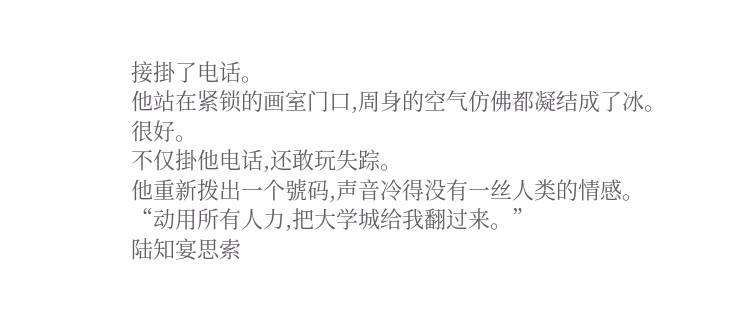接掛了电话。
他站在紧锁的画室门口,周身的空气仿佛都凝结成了冰。
很好。
不仅掛他电话,还敢玩失踪。
他重新拨出一个號码,声音冷得没有一丝人类的情感。
“动用所有人力,把大学城给我翻过来。”
陆知宴思索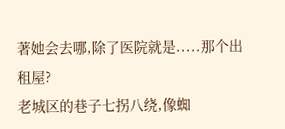著她会去哪,除了医院就是.....那个出租屋?
老城区的巷子七拐八绕,像蜘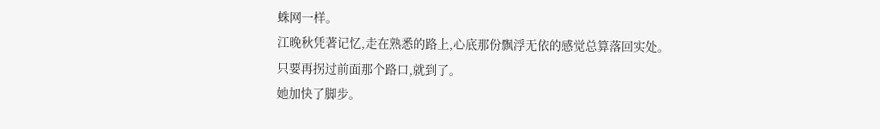蛛网一样。
江晚秋凭著记忆,走在熟悉的路上,心底那份飘浮无依的感觉总算落回实处。
只要再拐过前面那个路口,就到了。
她加快了脚步。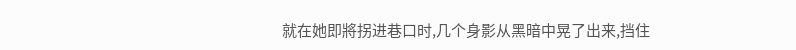就在她即將拐进巷口时,几个身影从黑暗中晃了出来,挡住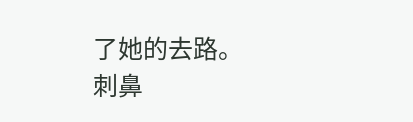了她的去路。
刺鼻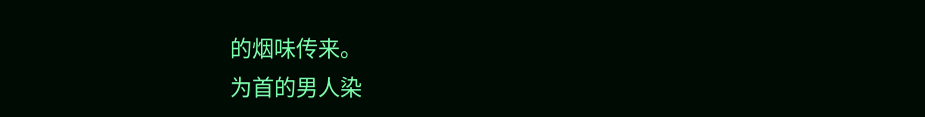的烟味传来。
为首的男人染